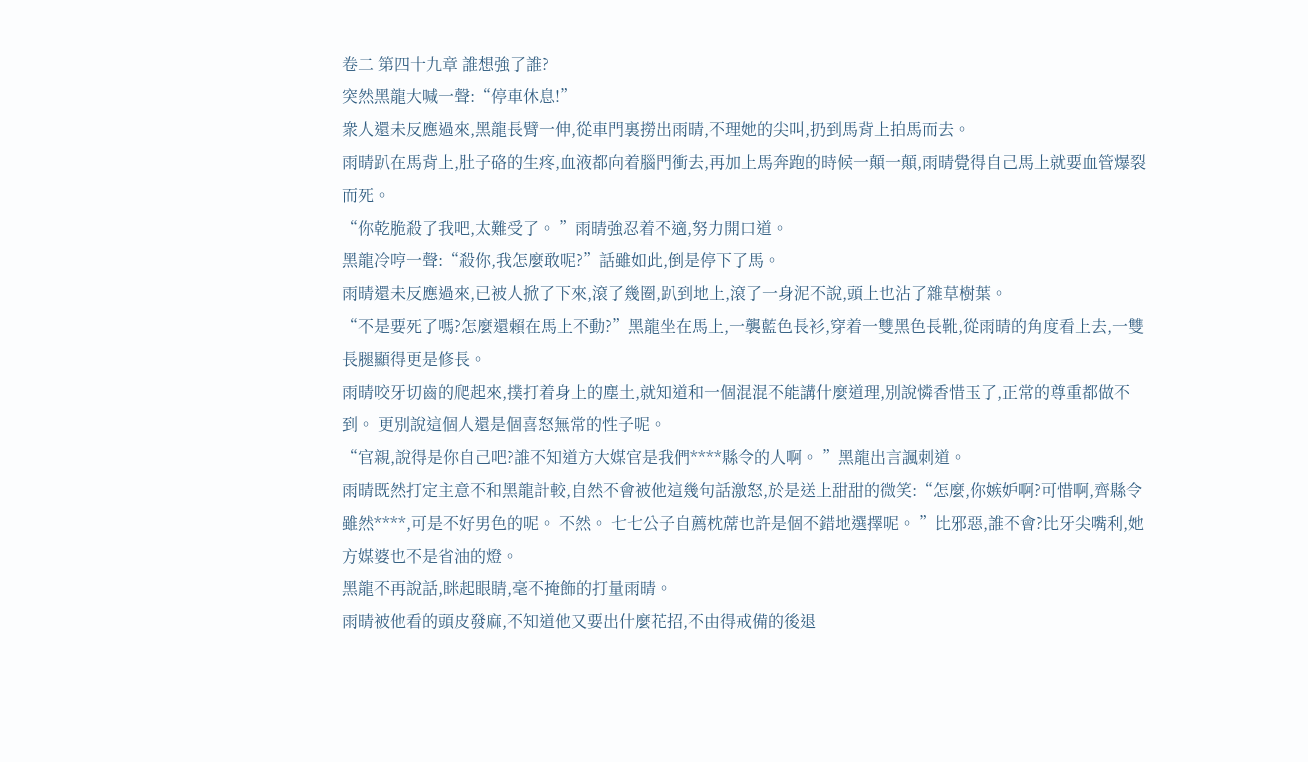卷二 第四十九章 誰想強了誰?
突然黑龍大喊一聲:“停車休息!”
衆人還未反應過來,黑龍長臂一伸,從車門裏撈出雨晴,不理她的尖叫,扔到馬背上拍馬而去。
雨晴趴在馬背上,肚子硌的生疼,血液都向着腦門衝去,再加上馬奔跑的時候一顛一顛,雨晴覺得自己馬上就要血管爆裂而死。
“你乾脆殺了我吧,太難受了。 ”雨晴強忍着不適,努力開口道。
黑龍冷哼一聲:“殺你,我怎麼敢呢?”話雖如此,倒是停下了馬。
雨晴還未反應過來,已被人掀了下來,滾了幾圈,趴到地上,滾了一身泥不說,頭上也沾了雜草樹葉。
“不是要死了嗎?怎麼還賴在馬上不動?”黑龍坐在馬上,一襲藍色長衫,穿着一雙黑色長靴,從雨晴的角度看上去,一雙長腿顯得更是修長。
雨晴咬牙切齒的爬起來,撲打着身上的塵土,就知道和一個混混不能講什麼道理,別說憐香惜玉了,正常的尊重都做不到。 更別說這個人還是個喜怒無常的性子呢。
“官親,說得是你自己吧?誰不知道方大媒官是我們****縣令的人啊。 ”黑龍出言諷刺道。
雨晴既然打定主意不和黑龍計較,自然不會被他這幾句話激怒,於是送上甜甜的微笑:“怎麼,你嫉妒啊?可惜啊,齊縣令雖然****,可是不好男色的呢。 不然。 七七公子自薦枕蓆也許是個不錯地選擇呢。 ”比邪惡,誰不會?比牙尖嘴利,她方媒婆也不是省油的燈。
黑龍不再說話,眯起眼睛,毫不掩飾的打量雨晴。
雨晴被他看的頭皮發麻,不知道他又要出什麼花招,不由得戒備的後退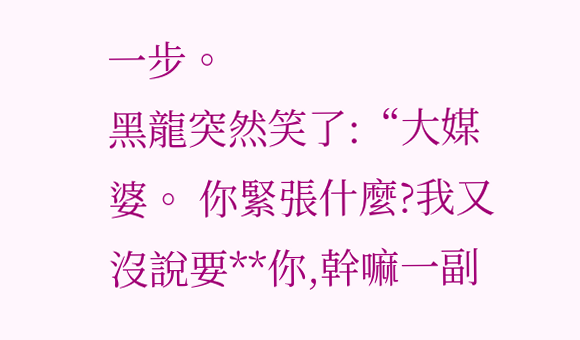一步。
黑龍突然笑了:“大媒婆。 你緊張什麼?我又沒說要**你,幹嘛一副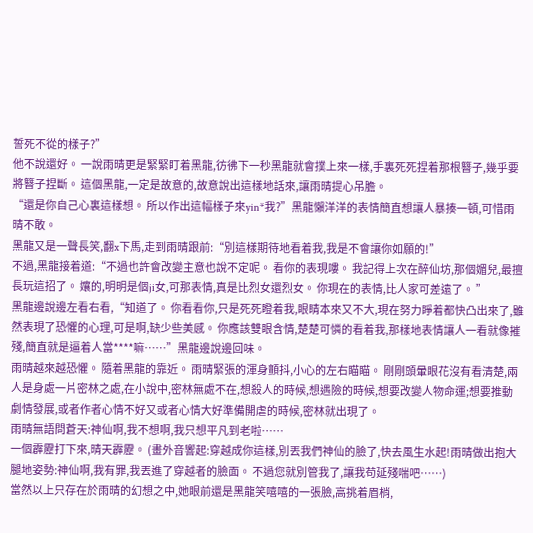誓死不從的樣子?”
他不說還好。 一說雨晴更是緊緊盯着黑龍,彷彿下一秒黑龍就會撲上來一樣,手裏死死捏着那根簪子,幾乎要將簪子捏斷。 這個黑龍,一定是故意的,故意說出這樣地話來,讓雨晴提心吊膽。
“還是你自己心裏這樣想。 所以作出這幅樣子來yin*我?”黑龍懶洋洋的表情簡直想讓人暴揍一頓,可惜雨晴不敢。
黑龍又是一聲長笑,翻x下馬,走到雨晴跟前:“別這樣期待地看着我,我是不會讓你如願的!”
不過,黑龍接着道:“不過也許會改變主意也說不定呢。 看你的表現嘍。 我記得上次在醉仙坊,那個媚兒,最擅長玩這招了。 孃的,明明是個ji女,可那表情,真是比烈女還烈女。 你現在的表情,比人家可差遠了。 ”
黑龍邊說邊左看右看,“知道了。 你看看你,只是死死瞪着我,眼睛本來又不大,現在努力睜着都快凸出來了,雖然表現了恐懼的心理,可是啊,缺少些美感。 你應該雙眼含情,楚楚可憐的看着我,那樣地表情讓人一看就像摧殘,簡直就是逼着人當****嘛……”黑龍邊說邊回味。
雨晴越來越恐懼。 隨着黑龍的靠近。 雨晴緊張的渾身顫抖,小心的左右瞄瞄。 剛剛頭暈眼花沒有看清楚,兩人是身處一片密林之處,在小說中,密林無處不在,想殺人的時候,想遇險的時候,想要改變人物命運;想要推動劇情發展,或者作者心情不好又或者心情大好準備開虐的時候,密林就出現了。
雨晴無語問蒼天:神仙啊,我不想啊,我只想平凡到老啦……
一個霹靂打下來,晴天霹靂。 (畫外音響起:穿越成你這樣,別丟我們神仙的臉了,快去風生水起!雨晴做出抱大腿地姿勢:神仙啊,我有罪,我丟進了穿越者的臉面。 不過您就別管我了,讓我苟延殘喘吧……)
當然以上只存在於雨晴的幻想之中,她眼前還是黑龍笑嘻嘻的一張臉,高挑着眉梢,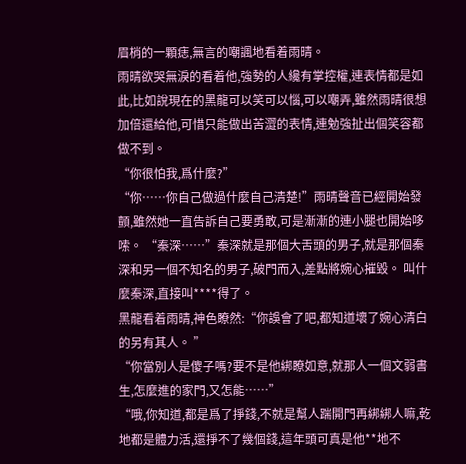眉梢的一顆痣,無言的嘲諷地看着雨晴。
雨晴欲哭無淚的看着他,強勢的人纔有掌控權,連表情都是如此,比如說現在的黑龍可以笑可以惱,可以嘲弄,雖然雨晴很想加倍還給他,可惜只能做出苦澀的表情,連勉強扯出個笑容都做不到。
“你很怕我,爲什麼?”
“你……你自己做過什麼自己清楚!”雨晴聲音已經開始發顫,雖然她一直告訴自己要勇敢,可是漸漸的連小腿也開始哆嗦。 “秦深……”秦深就是那個大舌頭的男子,就是那個秦深和另一個不知名的男子,破門而入,差點將婉心摧毀。 叫什麼秦深,直接叫****得了。
黑龍看着雨晴,神色瞭然:“你誤會了吧,都知道壞了婉心清白的另有其人。 ”
“你當別人是傻子嗎?要不是他綁瞭如意,就那人一個文弱書生,怎麼進的家門,又怎能……”
“哦,你知道,都是爲了掙錢,不就是幫人踹開門再綁綁人嘛,乾地都是體力活,還掙不了幾個錢,這年頭可真是他**地不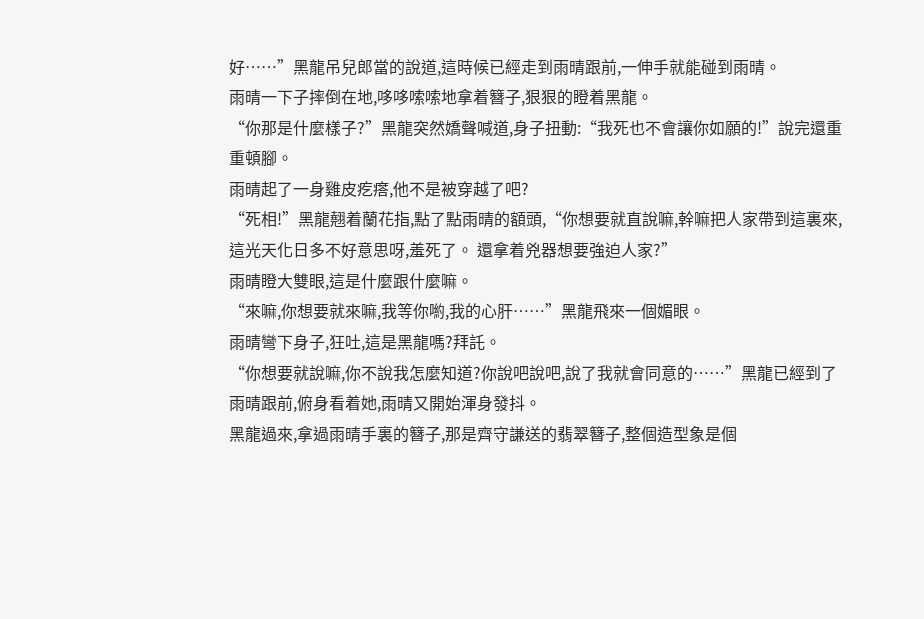好……”黑龍吊兒郎當的說道,這時候已經走到雨晴跟前,一伸手就能碰到雨晴。
雨晴一下子摔倒在地,哆哆嗦嗦地拿着簪子,狠狠的瞪着黑龍。
“你那是什麼樣子?”黑龍突然嬌聲喊道,身子扭動:“我死也不會讓你如願的!”說完還重重頓腳。
雨晴起了一身雞皮疙瘩,他不是被穿越了吧?
“死相!”黑龍翹着蘭花指,點了點雨晴的額頭,“你想要就直說嘛,幹嘛把人家帶到這裏來,這光天化日多不好意思呀,羞死了。 還拿着兇器想要強迫人家?”
雨晴瞪大雙眼,這是什麼跟什麼嘛。
“來嘛,你想要就來嘛,我等你喲,我的心肝……”黑龍飛來一個媚眼。
雨晴彎下身子,狂吐,這是黑龍嗎?拜託。
“你想要就說嘛,你不說我怎麼知道?你說吧說吧,說了我就會同意的……”黑龍已經到了雨晴跟前,俯身看着她,雨晴又開始渾身發抖。
黑龍過來,拿過雨晴手裏的簪子,那是齊守謙送的翡翠簪子,整個造型象是個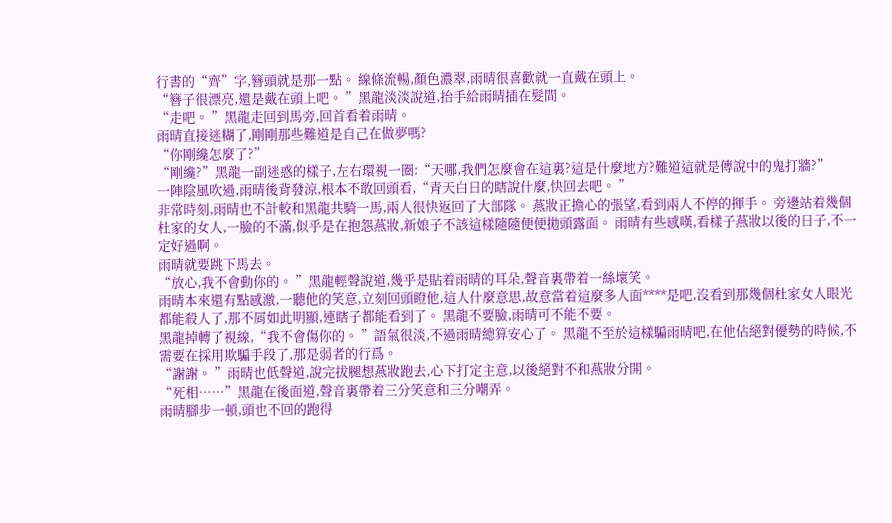行書的“齊”字,簪頭就是那一點。 線條流暢,顏色濃翠,雨晴很喜歡就一直戴在頭上。
“簪子很漂亮,還是戴在頭上吧。 ”黑龍淡淡說道,抬手給雨晴插在髮間。
“走吧。 ”黑龍走回到馬旁,回首看着雨晴。
雨晴直接迷糊了,剛剛那些難道是自己在做夢嗎?
“你剛纔怎麼了?”
“剛纔?”黑龍一副迷惑的樣子,左右環視一圈:“天哪,我們怎麼會在這裏?這是什麼地方?難道這就是傳說中的鬼打牆?”
一陣陰風吹過,雨晴後背發涼,根本不敢回頭看,“青天白日的瞎說什麼,快回去吧。 ”
非常時刻,雨晴也不計較和黑龍共騎一馬,兩人很快返回了大部隊。 燕妝正擔心的張望,看到兩人不停的揮手。 旁邊站着幾個杜家的女人,一臉的不滿,似乎是在抱怨燕妝,新娘子不該這樣隨隨便便拋頭露面。 雨晴有些感嘆,看樣子燕妝以後的日子,不一定好過啊。
雨晴就要跳下馬去。
“放心,我不會動你的。 ”黑龍輕聲說道,幾乎是貼着雨晴的耳朵,聲音裏帶着一絲壞笑。
雨晴本來還有點感激,一聽他的笑意,立刻回頭瞪他,這人什麼意思,故意當着這麼多人面****是吧,沒看到那幾個杜家女人眼光都能殺人了,那不屑如此明顯,連瞎子都能看到了。 黑龍不要臉,雨晴可不能不要。
黑龍掉轉了視線,“我不會傷你的。 ”語氣很淡,不過雨晴總算安心了。 黑龍不至於這樣騙雨晴吧,在他佔絕對優勢的時候,不需要在採用欺騙手段了,那是弱者的行爲。
“謝謝。 ”雨晴也低聲道,說完拔腿想燕妝跑去,心下打定主意,以後絕對不和燕妝分開。
“死相……”黑龍在後面道,聲音裏帶着三分笑意和三分嘲弄。
雨晴腳步一頓,頭也不回的跑得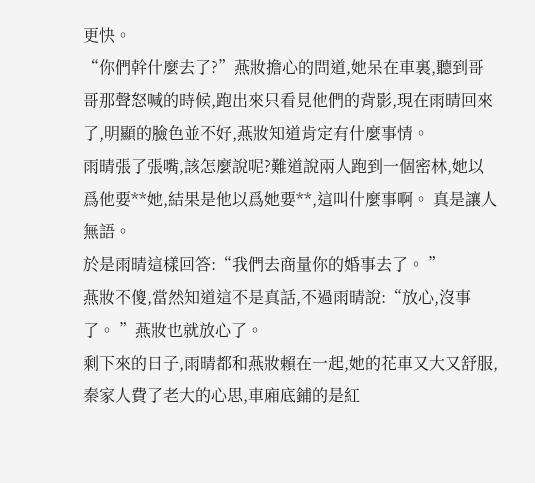更快。
“你們幹什麼去了?”燕妝擔心的問道,她呆在車裏,聽到哥哥那聲怒喊的時候,跑出來只看見他們的背影,現在雨晴回來了,明顯的臉色並不好,燕妝知道肯定有什麼事情。
雨晴張了張嘴,該怎麼說呢?難道說兩人跑到一個密林,她以爲他要**她,結果是他以爲她要**,這叫什麼事啊。 真是讓人無語。
於是雨晴這樣回答:“我們去商量你的婚事去了。 ”
燕妝不傻,當然知道這不是真話,不過雨晴說:“放心,沒事了。 ”燕妝也就放心了。
剩下來的日子,雨晴都和燕妝賴在一起,她的花車又大又舒服,秦家人費了老大的心思,車廂底鋪的是紅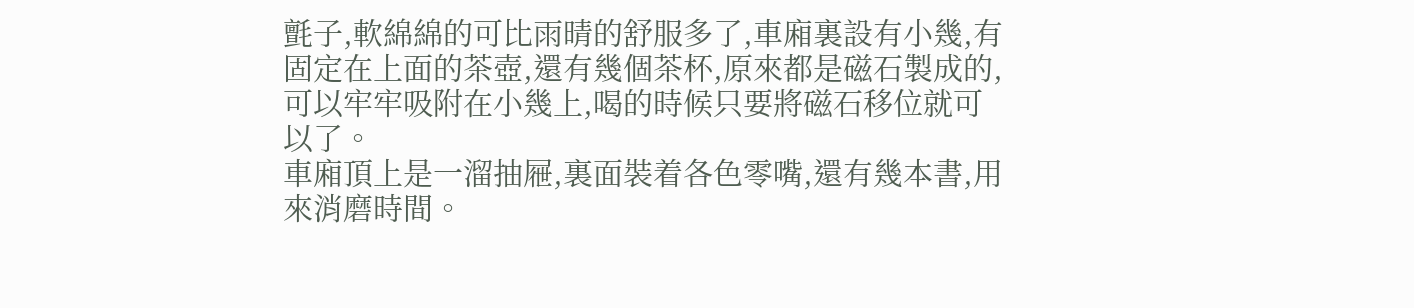氈子,軟綿綿的可比雨晴的舒服多了,車廂裏設有小幾,有固定在上面的茶壺,還有幾個茶杯,原來都是磁石製成的,可以牢牢吸附在小幾上,喝的時候只要將磁石移位就可以了。
車廂頂上是一溜抽屜,裏面裝着各色零嘴,還有幾本書,用來消磨時間。